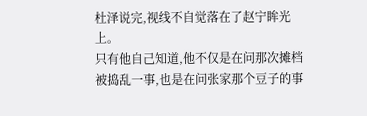杜泽说完,视线不自觉落在了赵宁眸光上。
只有他自己知道,他不仅是在问那次摊档被捣乱一事,也是在问张家那个豆子的事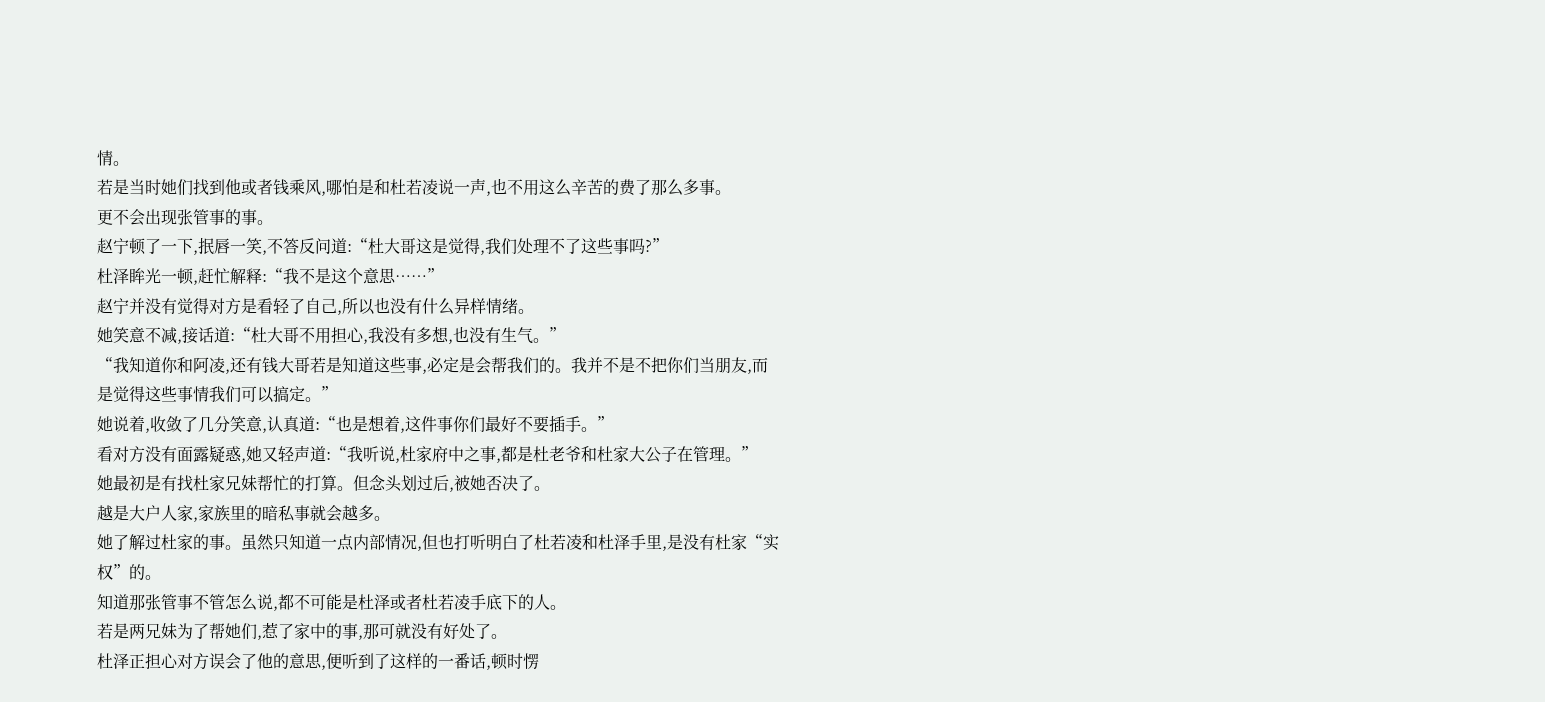情。
若是当时她们找到他或者钱乘风,哪怕是和杜若凌说一声,也不用这么辛苦的费了那么多事。
更不会出现张管事的事。
赵宁顿了一下,抿唇一笑,不答反问道:“杜大哥这是觉得,我们处理不了这些事吗?”
杜泽眸光一顿,赶忙解释:“我不是这个意思……”
赵宁并没有觉得对方是看轻了自己,所以也没有什么异样情绪。
她笑意不减,接话道:“杜大哥不用担心,我没有多想,也没有生气。”
“我知道你和阿凌,还有钱大哥若是知道这些事,必定是会帮我们的。我并不是不把你们当朋友,而是觉得这些事情我们可以搞定。”
她说着,收敛了几分笑意,认真道:“也是想着,这件事你们最好不要插手。”
看对方没有面露疑惑,她又轻声道:“我听说,杜家府中之事,都是杜老爷和杜家大公子在管理。”
她最初是有找杜家兄妹帮忙的打算。但念头划过后,被她否决了。
越是大户人家,家族里的暗私事就会越多。
她了解过杜家的事。虽然只知道一点内部情况,但也打听明白了杜若凌和杜泽手里,是没有杜家“实权”的。
知道那张管事不管怎么说,都不可能是杜泽或者杜若凌手底下的人。
若是两兄妹为了帮她们,惹了家中的事,那可就没有好处了。
杜泽正担心对方误会了他的意思,便听到了这样的一番话,顿时愣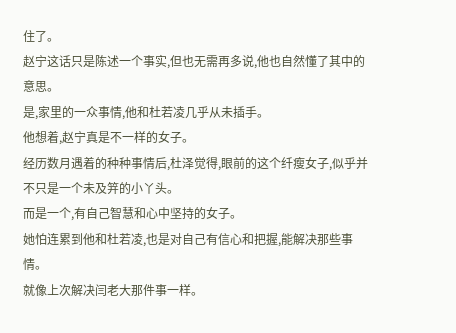住了。
赵宁这话只是陈述一个事实,但也无需再多说,他也自然懂了其中的意思。
是,家里的一众事情,他和杜若凌几乎从未插手。
他想着,赵宁真是不一样的女子。
经历数月遇着的种种事情后,杜泽觉得,眼前的这个纤瘦女子,似乎并不只是一个未及笄的小丫头。
而是一个,有自己智慧和心中坚持的女子。
她怕连累到他和杜若凌,也是对自己有信心和把握,能解决那些事情。
就像上次解决闫老大那件事一样。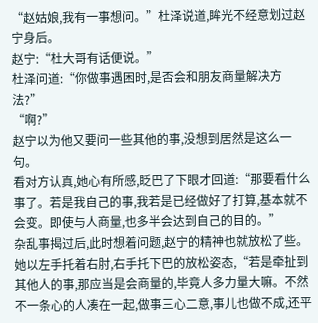“赵姑娘,我有一事想问。”杜泽说道,眸光不经意划过赵宁身后。
赵宁:“杜大哥有话便说。”
杜泽问道:“你做事遇困时,是否会和朋友商量解决方法?”
“啊?”
赵宁以为他又要问一些其他的事,没想到居然是这么一句。
看对方认真,她心有所感,眨巴了下眼才回道:“那要看什么事了。若是我自己的事,我若是已经做好了打算,基本就不会变。即使与人商量,也多半会达到自己的目的。”
杂乱事揭过后,此时想着问题,赵宁的精神也就放松了些。
她以左手托着右肘,右手托下巴的放松姿态,“若是牵扯到其他人的事,那应当是会商量的,毕竟人多力量大嘛。不然不一条心的人凑在一起,做事三心二意,事儿也做不成,还平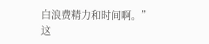白浪费精力和时间啊。”
这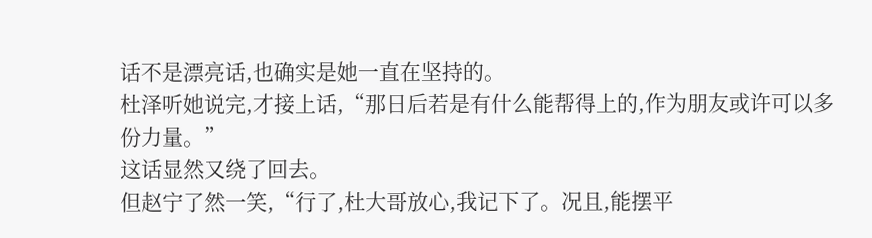话不是漂亮话,也确实是她一直在坚持的。
杜泽听她说完,才接上话,“那日后若是有什么能帮得上的,作为朋友或许可以多份力量。”
这话显然又绕了回去。
但赵宁了然一笑,“行了,杜大哥放心,我记下了。况且,能摆平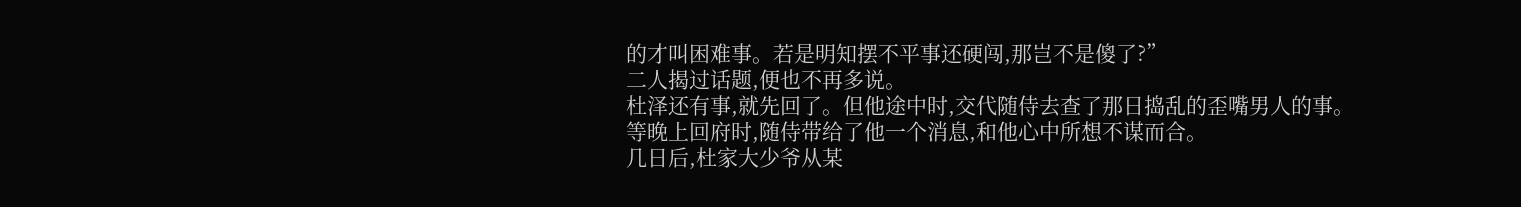的才叫困难事。若是明知摆不平事还硬闯,那岂不是傻了?”
二人揭过话题,便也不再多说。
杜泽还有事,就先回了。但他途中时,交代随侍去查了那日捣乱的歪嘴男人的事。
等晚上回府时,随侍带给了他一个消息,和他心中所想不谋而合。
几日后,杜家大少爷从某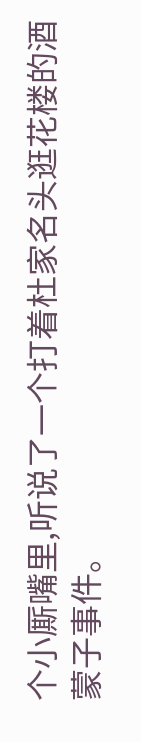个小厮嘴里,听说了一个打着杜家名头逛花楼的酒蒙子事件。